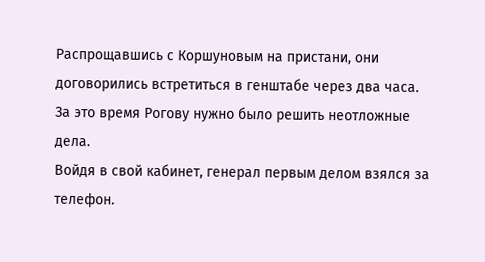Распрощавшись с Коршуновым на пристани, они договорились встретиться в генштабе через два часа. За это время Рогову нужно было решить неотложные дела.
Войдя в свой кабинет, генерал первым делом взялся за телефон.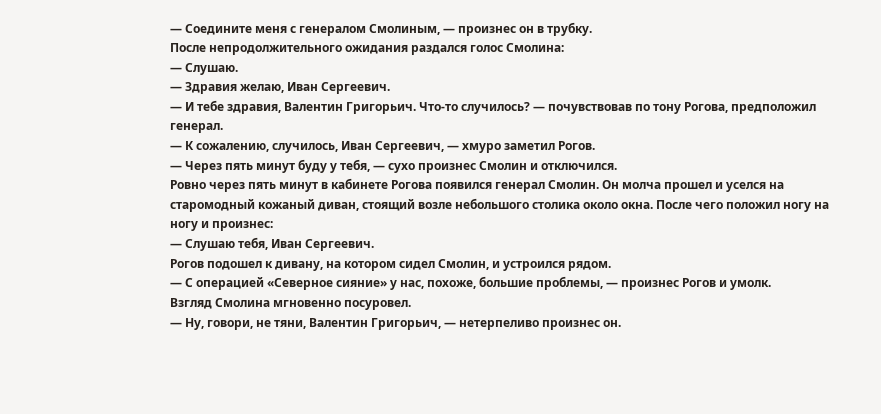— Соедините меня с генералом Смолиным, — произнес он в трубку.
После непродолжительного ожидания раздался голос Смолина:
— Слушаю.
— Здравия желаю, Иван Сергеевич.
— И тебе здравия, Валентин Григорьич. Что-то случилось? — почувствовав по тону Рогова, предположил генерал.
— К сожалению, случилось, Иван Сергеевич, — хмуро заметил Рогов.
— Через пять минут буду у тебя, — сухо произнес Смолин и отключился.
Ровно через пять минут в кабинете Рогова появился генерал Смолин. Он молча прошел и уселся на старомодный кожаный диван, стоящий возле небольшого столика около окна. После чего положил ногу на ногу и произнес:
— Слушаю тебя, Иван Сергеевич.
Рогов подошел к дивану, на котором сидел Смолин, и устроился рядом.
— С операцией «Северное сияние» у нас, похоже, большие проблемы, — произнес Рогов и умолк.
Взгляд Смолина мгновенно посуровел.
— Ну, говори, не тяни, Валентин Григорьич, — нетерпеливо произнес он.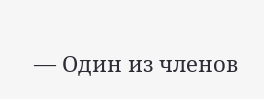— Один из членов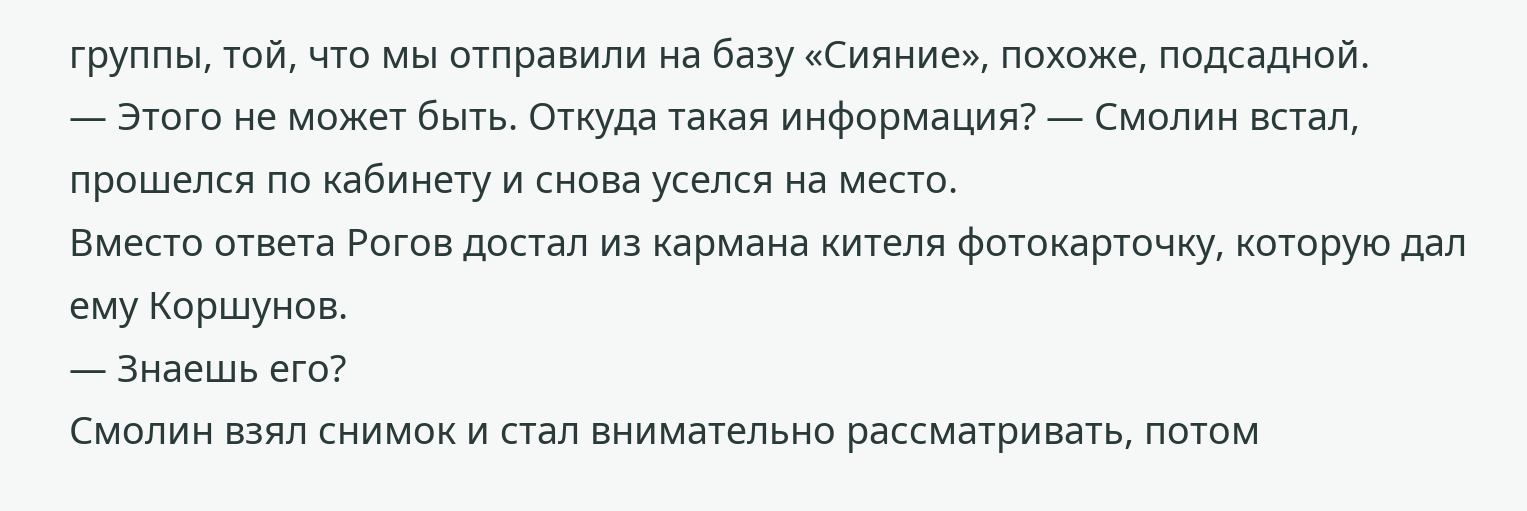группы, той, что мы отправили на базу «Сияние», похоже, подсадной.
— Этого не может быть. Откуда такая информация? — Смолин встал, прошелся по кабинету и снова уселся на место.
Вместо ответа Рогов достал из кармана кителя фотокарточку, которую дал ему Коршунов.
— Знаешь его?
Смолин взял снимок и стал внимательно рассматривать, потом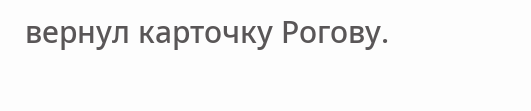вернул карточку Рогову.